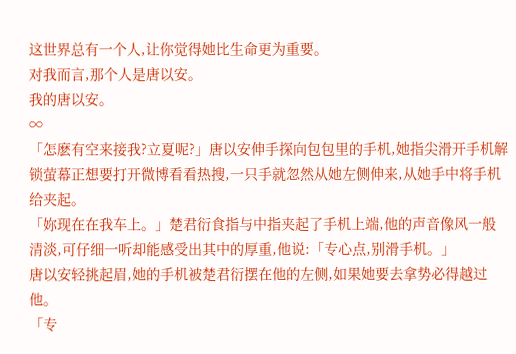这世界总有一个人,让你觉得她比生命更为重要。
对我而言,那个人是唐以安。
我的唐以安。
∞
「怎麽有空来接我?立夏呢?」唐以安伸手探向包包里的手机,她指尖滑开手机解锁萤幕正想要打开微博看看热搜,一只手就忽然从她左侧伸来,从她手中将手机给夹起。
「妳现在在我车上。」楚君衍食指与中指夹起了手机上端,他的声音像风一般清淡,可仔细一听却能感受出其中的厚重,他说:「专心点,别滑手机。」
唐以安轻挑起眉,她的手机被楚君衍摆在他的左侧,如果她要去拿势必得越过他。
「专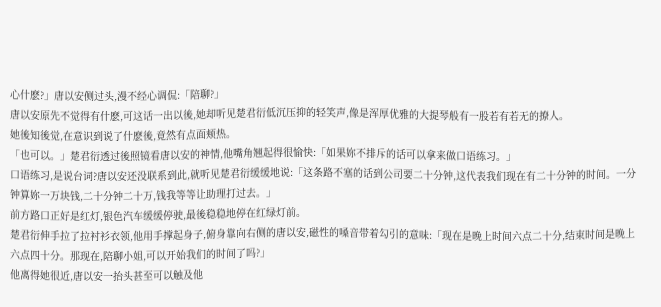心什麽?」唐以安侧过头,漫不经心调侃:「陪聊?」
唐以安原先不觉得有什麽,可这话一出以後,她却听见楚君衍低沉压抑的轻笑声,像是浑厚优雅的大提琴般有一股若有若无的撩人。
她後知後觉,在意识到说了什麽後,竟然有点面颊热。
「也可以。」楚君衍透过後照镜看唐以安的神情,他嘴角翘起得很愉快:「如果妳不排斥的话可以拿来做口语练习。」
口语练习,是说台词?唐以安还没联系到此,就听见楚君衍缓缓地说:「这条路不塞的话到公司要二十分钟,这代表我们现在有二十分钟的时间。一分钟算妳一万块钱,二十分钟二十万,钱我等等让助理打过去。」
前方路口正好是红灯,银色汽车缓缓停驶,最後稳稳地停在红绿灯前。
楚君衍伸手拉了拉衬衫衣领,他用手撑起身子,俯身靠向右侧的唐以安,磁性的嗓音带着勾引的意味:「现在是晚上时间六点二十分,结束时间是晚上六点四十分。那现在,陪聊小姐,可以开始我们的时间了吗?」
他离得她很近,唐以安一抬头甚至可以触及他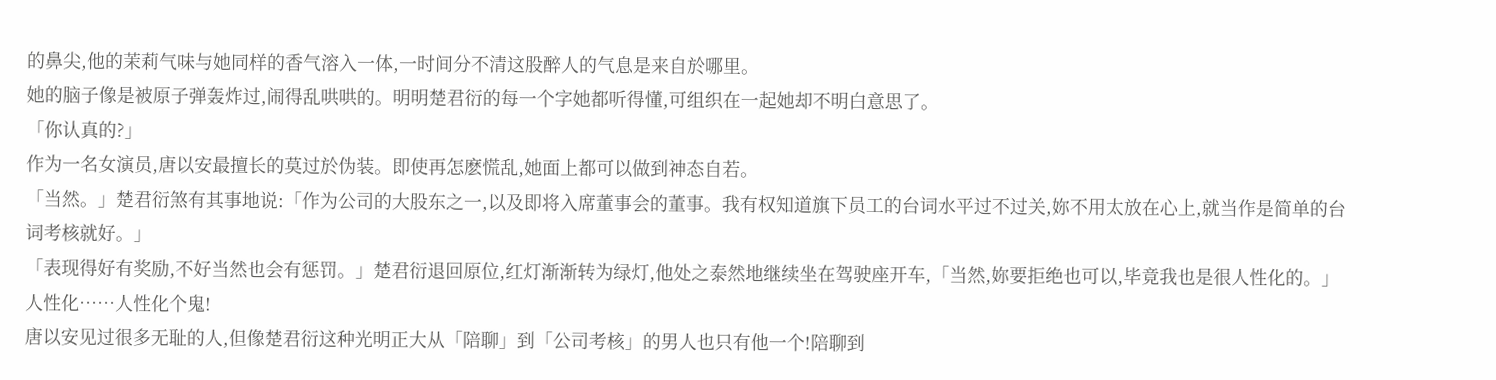的鼻尖,他的茉莉气味与她同样的香气溶入一体,一时间分不清这股醉人的气息是来自於哪里。
她的脑子像是被原子弹轰炸过,闹得乱哄哄的。明明楚君衍的每一个字她都听得懂,可组织在一起她却不明白意思了。
「你认真的?」
作为一名女演员,唐以安最擅长的莫过於伪装。即使再怎麽慌乱,她面上都可以做到神态自若。
「当然。」楚君衍煞有其事地说:「作为公司的大股东之一,以及即将入席董事会的董事。我有权知道旗下员工的台词水平过不过关,妳不用太放在心上,就当作是简单的台词考核就好。」
「表现得好有奖励,不好当然也会有惩罚。」楚君衍退回原位,红灯渐渐转为绿灯,他处之泰然地继续坐在驾驶座开车,「当然,妳要拒绝也可以,毕竟我也是很人性化的。」
人性化……人性化个鬼!
唐以安见过很多无耻的人,但像楚君衍这种光明正大从「陪聊」到「公司考核」的男人也只有他一个!陪聊到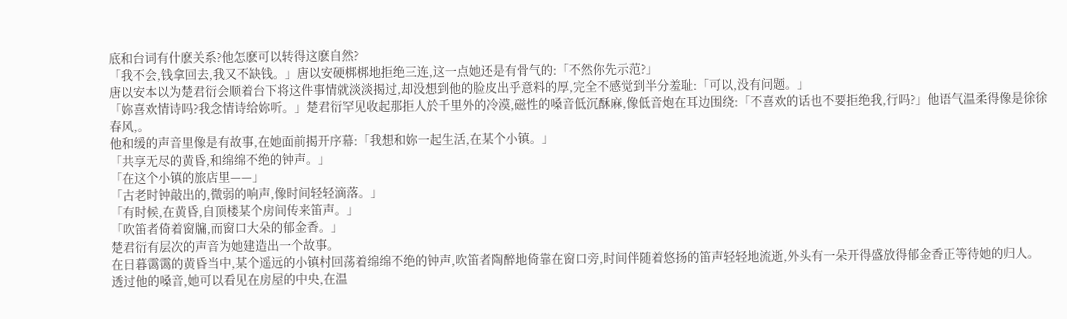底和台词有什麽关系?他怎麽可以转得这麽自然?
「我不会,钱拿回去,我又不缺钱。」唐以安硬梆梆地拒绝三连,这一点她还是有骨气的:「不然你先示范?」
唐以安本以为楚君衍会顺着台下将这件事情就淡淡揭过,却没想到他的脸皮出乎意料的厚,完全不感觉到半分羞耻:「可以,没有问题。」
「妳喜欢情诗吗?我念情诗给妳听。」楚君衍罕见收起那拒人於千里外的冷漠,磁性的嗓音低沉酥麻,像低音炮在耳边围绕:「不喜欢的话也不要拒绝我,行吗?」他语气温柔得像是徐徐春风,。
他和缓的声音里像是有故事,在她面前揭开序幕:「我想和妳一起生活,在某个小镇。」
「共享无尽的黄昏,和绵绵不绝的钟声。」
「在这个小镇的旅店里——」
「古老时钟敲出的,微弱的响声,像时间轻轻滴落。」
「有时候,在黄昏,自顶楼某个房间传来笛声。」
「吹笛者倚着窗牖,而窗口大朵的郁金香。」
楚君衍有层次的声音为她建造出一个故事。
在日暮霭霭的黄昏当中,某个遥远的小镇村回荡着绵绵不绝的钟声,吹笛者陶醉地倚靠在窗口旁,时间伴随着悠扬的笛声轻轻地流逝,外头有一朵开得盛放得郁金香正等待她的归人。
透过他的嗓音,她可以看见在房屋的中央,在温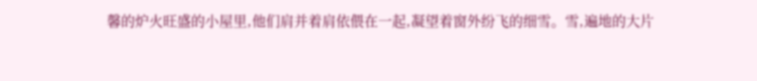馨的炉火旺盛的小屋里,他们肩并着肩依偎在一起,凝望着窗外纷飞的细雪。雪,遍地的大片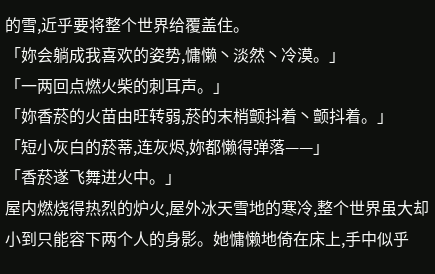的雪,近乎要将整个世界给覆盖住。
「妳会躺成我喜欢的姿势,慵懒丶淡然丶冷漠。」
「一两回点燃火柴的刺耳声。」
「妳香菸的火苗由旺转弱,菸的末梢颤抖着丶颤抖着。」
「短小灰白的菸蒂,连灰烬,妳都懒得弹落——」
「香菸遂飞舞进火中。」
屋内燃烧得热烈的炉火,屋外冰天雪地的寒冷,整个世界虽大却小到只能容下两个人的身影。她慵懒地倚在床上,手中似乎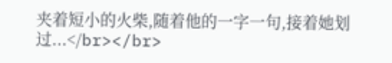夹着短小的火柴,随着他的一字一句,接着她划过...</br></br>